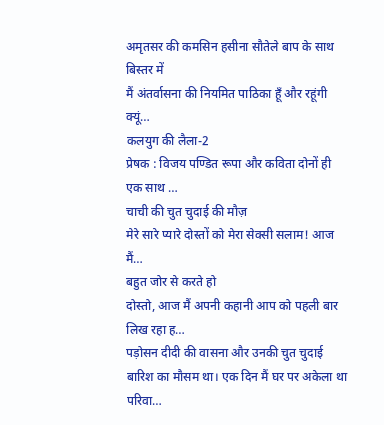अमृतसर की कमसिन हसीना सौतेले बाप के साथ बिस्तर में
मैं अंतर्वासना की नियमित पाठिका हूँ और रहूंगी क्यूं…
कलयुग की लैला-2
प्रेषक : विजय पण्डित रूपा और कविता दोनों ही एक साथ …
चाची की चुत चुदाई की मौज़
मेरे सारे प्यारे दोस्तों को मेरा सेक्सी सलाम! आज मैं…
बहुत जोर से करते हो
दोस्तो, आज मैं अपनी कहानी आप को पहली बार लिख रहा ह…
पड़ोसन दीदी की वासना और उनकी चुत चुदाई
बारिश का मौसम था। एक दिन मैं घर पर अकेला था परिवा…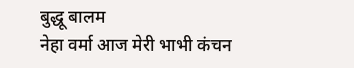बुद्धू बालम
नेहा वर्मा आज मेरी भाभी कंचन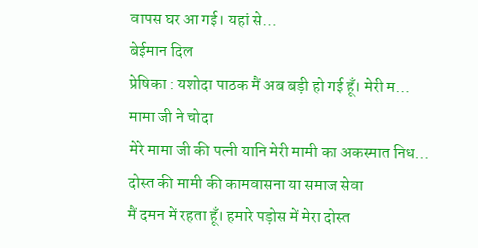वापस घर आ गई। यहां से…
बेईमान दिल
प्रेषिका : यशोदा पाठक मैं अब बड़ी हो गई हूँ। मेरी म…
मामा जी ने चोदा
मेरे मामा जी की पत्नी यानि मेरी मामी का अकस्मात निध…
दोस्त की मामी की कामवासना या समाज सेवा
मैं दमन में रहता हूँ। हमारे पड़ोस में मेरा दोस्त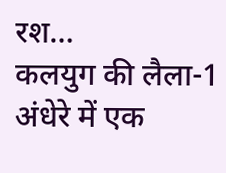रश…
कलयुग की लैला-1
अंधेरे में एक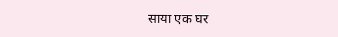साया एक घर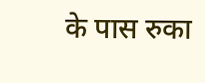के पास रुका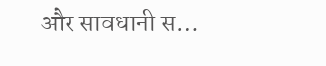और सावधानी स…